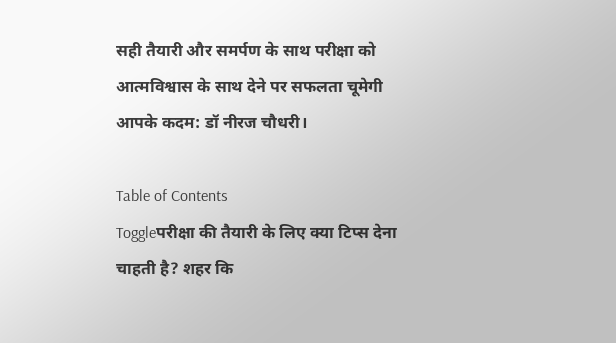सही तैयारी और समर्पण के साथ परीक्षा को आत्मविश्वास के साथ देने पर सफलता चूमेगी आपके कदम: डॉ नीरज चौधरी।

Table of Contents
Toggleपरीक्षा की तैयारी के लिए क्या टिप्स देना चाहती है? शहर कि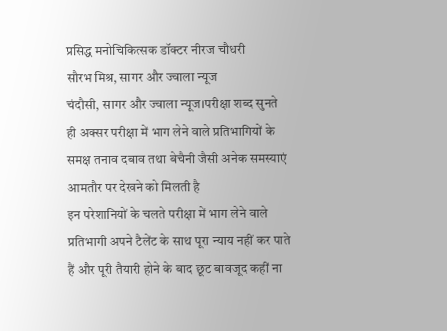प्रसिद्ध मनोचिकित्सक डॉक्टर नीरज चौधरी
सौरभ मिश्र, सागर और ज्वाला न्यूज
चंदौसी, सागर और ज्वाला न्यूज।परीक्षा शब्द सुनते ही अक्सर परीक्षा में भाग लेने वाले प्रतिभागियों के समक्ष तनाव दबाव तथा बेचैनी जैसी अनेक समस्याएं आमतौर पर देखने को मिलती है
इन परेशानियों के चलते परीक्षा में भाग लेने वाले प्रतिभागी अपने टैलेंट के साथ पूरा न्याय नहीं कर पाते हैं और पूरी तैयारी होने के बाद छूट बावजूद कहीं ना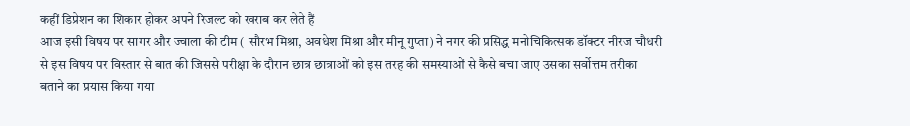कहीं डिप्रेशन का शिकार होकर अपने रिजल्ट को खराब कर लेते हैं
आज इसी विषय पर सागर और ज्वाला की टीम ( सौरभ मिश्रा, अवधेश मिश्रा और मीनू गुप्ता) ने नगर की प्रसिद्ध मनोचिकित्सक डॉक्टर नीरज चौधरी से इस विषय पर विस्तार से बात की जिससे परीक्षा के दौरान छात्र छात्राओं को इस तरह की समस्याओं से कैसे बचा जाए उसका सर्वोत्तम तरीका बताने का प्रयास किया गया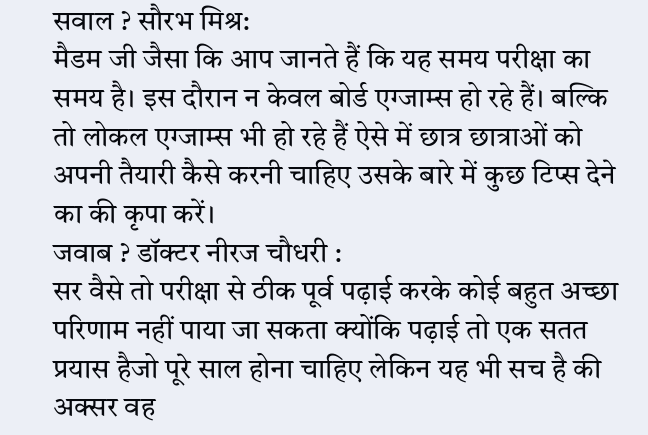सवाल ? सौरभ मिश्र:
मैडम जी जैसा कि आप जानते हैं कि यह समय परीक्षा का समय है। इस दौरान न केवल बोर्ड एग्जाम्स हो रहे हैं। बल्कि तो लोकल एग्जाम्स भी हो रहे हैं ऐसे में छात्र छात्राओं को अपनी तैयारी कैसे करनी चाहिए उसके बारे में कुछ टिप्स देने का की कृपा करें।
जवाब ? डॉक्टर नीरज चौधरी :
सर वैसे तो परीक्षा से ठीक पूर्व पढ़ाई करके कोई बहुत अच्छा परिणाम नहीं पाया जा सकता क्योंकि पढ़ाई तो एक सतत प्रयास हैजो पूरे साल होना चाहिए लेकिन यह भी सच है की अक्सर वह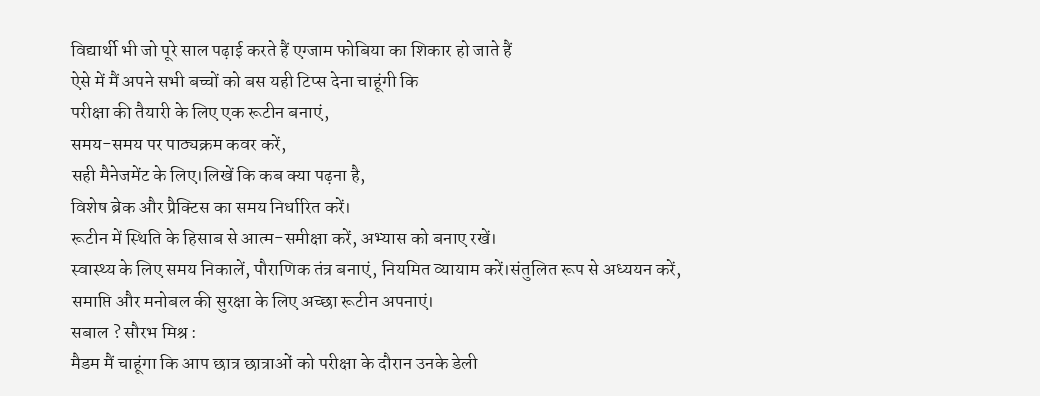विद्यार्थी भी जो पूरे साल पढ़ाई करते हैं एग्जाम फोबिया का शिकार हो जाते हैं
ऐसे में मैं अपने सभी बच्चों को बस यही टिप्स देना चाहूंगी कि
परीक्षा की तैयारी के लिए एक रूटीन बनाएं,
समय-समय पर पाठ्यक्रम कवर करें,
सही मैनेजमेंट के लिए।लिखें कि कब क्या पढ़ना है,
विशेष ब्रेक और प्रैक्टिस का समय निर्धारित करें।
रूटीन में स्थिति के हिसाब से आत्म-समीक्षा करें, अभ्यास को बनाए रखें।
स्वास्थ्य के लिए समय निकालें, पौराणिक तंत्र बनाएं, नियमित व्यायाम करें।संतुलित रूप से अध्ययन करें,
समाप्ति और मनोबल की सुरक्षा के लिए अच्छा रूटीन अपनाएं।
सबाल ? सौरभ मिश्र :
मैडम मैं चाहूंगा कि आप छात्र छात्राओं को परीक्षा के दौरान उनके डेली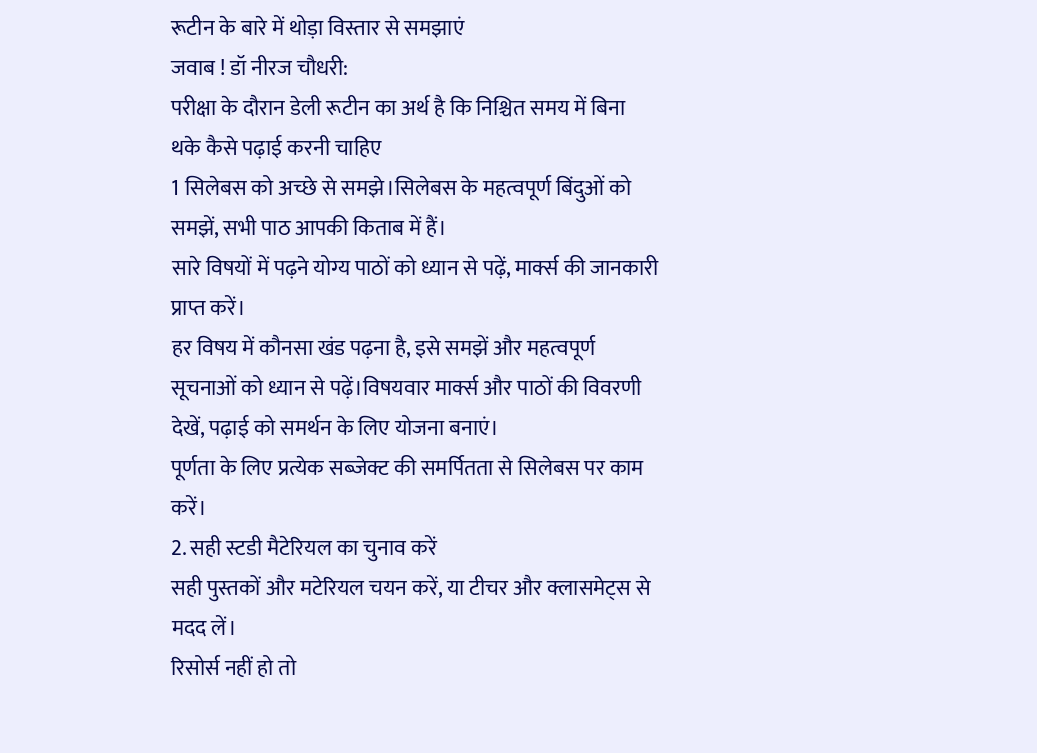रूटीन के बारे में थोड़ा विस्तार से समझाएं
जवाब ! डॉ नीरज चौधरी:
परीक्षा के दौरान डेली रूटीन का अर्थ है कि निश्चित समय में बिना थके कैसे पढ़ाई करनी चाहिए
1 सिलेबस को अच्छे से समझे।सिलेबस के महत्वपूर्ण बिंदुओं को समझें, सभी पाठ आपकी किताब में हैं।
सारे विषयों में पढ़ने योग्य पाठों को ध्यान से पढ़ें, मार्क्स की जानकारी प्राप्त करें।
हर विषय में कौनसा खंड पढ़ना है, इसे समझें और महत्वपूर्ण सूचनाओं को ध्यान से पढ़ें।विषयवार मार्क्स और पाठों की विवरणी देखें, पढ़ाई को समर्थन के लिए योजना बनाएं।
पूर्णता के लिए प्रत्येक सब्जेक्ट की समर्पितता से सिलेबस पर काम करें।
2. सही स्टडी मैटेरियल का चुनाव करें
सही पुस्तकों और मटेरियल चयन करें, या टीचर और क्लासमेट्स से मदद लें।
रिसोर्स नहीं हो तो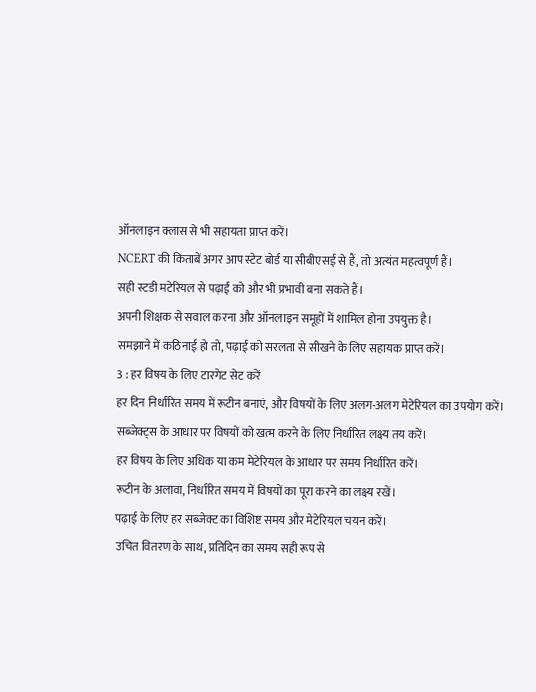ऑनलाइन क्लास से भी सहायता प्राप्त करें।
NCERT की किताबें अगर आप स्टेट बोर्ड या सीबीएसई से हैं, तो अत्यंत महत्वपूर्ण हैं।
सही स्टडी मटेरियल से पढ़ाई को और भी प्रभावी बना सकते हैं।
अपनी शिक्षक से सवाल करना और ऑनलाइन समूहों में शामिल होना उपयुक्त है।
समझाने में कठिनाई हो तो, पढ़ाई को सरलता से सीखने के लिए सहायक प्राप्त करें।
3 : हर विषय के लिए टारगेट सेट करें
हर दिन निर्धारित समय में रूटीन बनाएं, और विषयों के लिए अलग-अलग मेटेरियल का उपयोग करें।
सब्जेक्ट्स के आधार पर विषयों को खत्म करने के लिए निर्धारित लक्ष्य तय करें।
हर विषय के लिए अधिक या कम मेटेरियल के आधार पर समय निर्धारित करें।
रूटीन के अलावा, निर्धारित समय में विषयों का पूरा करने का लक्ष्य रखें।
पढ़ाई के लिए हर सब्जेक्ट का विशिष्ट समय और मेटेरियल चयन करें।
उचित वितरण के साथ, प्रतिदिन का समय सही रूप से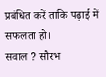प्रबंधित करें ताकि पढ़ाई में सफलता हो।
सवाल ? सौरभ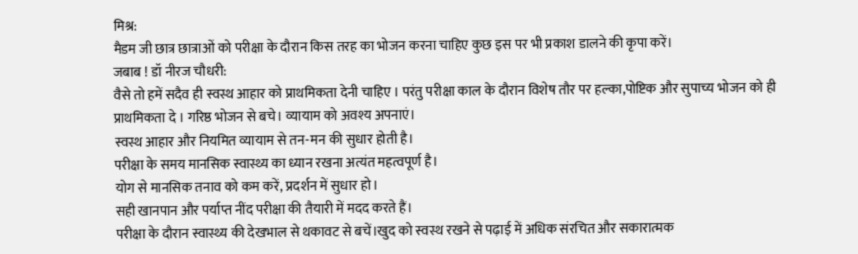मिश्र:
मैडम जी छात्र छात्राओं को परीक्षा के दौरान किस तरह का भोजन करना चाहिए कुछ इस पर भी प्रकाश डालने की कृपा करें।
जबाब ! डॉ नीरज चौधरी:
वैसे तो हमें सदैव ही स्वस्थ आहार को प्राथमिकता देनी चाहिए । परंतु परीक्षा काल के दौरान विशेष तौर पर हल्का,पोष्टिक और सुपाच्य भोजन को ही प्राथमिकता दे । गरिष्ठ भोजन से बचे। व्यायाम को अवश्य अपनाएं।
स्वस्थ आहार और नियमित व्यायाम से तन-मन की सुधार होती है।
परीक्षा के समय मानसिक स्वास्थ्य का ध्यान रखना अत्यंत महत्वपूर्ण है।
योग से मानसिक तनाव को कम करें, प्रदर्शन में सुधार हो।
सही खानपान और पर्याप्त नींद परीक्षा की तैयारी में मदद करते हैं।
परीक्षा के दौरान स्वास्थ्य की देखभाल से थकावट से बचें।खुद को स्वस्थ रखने से पढ़ाई में अधिक संरचित और सकारात्मक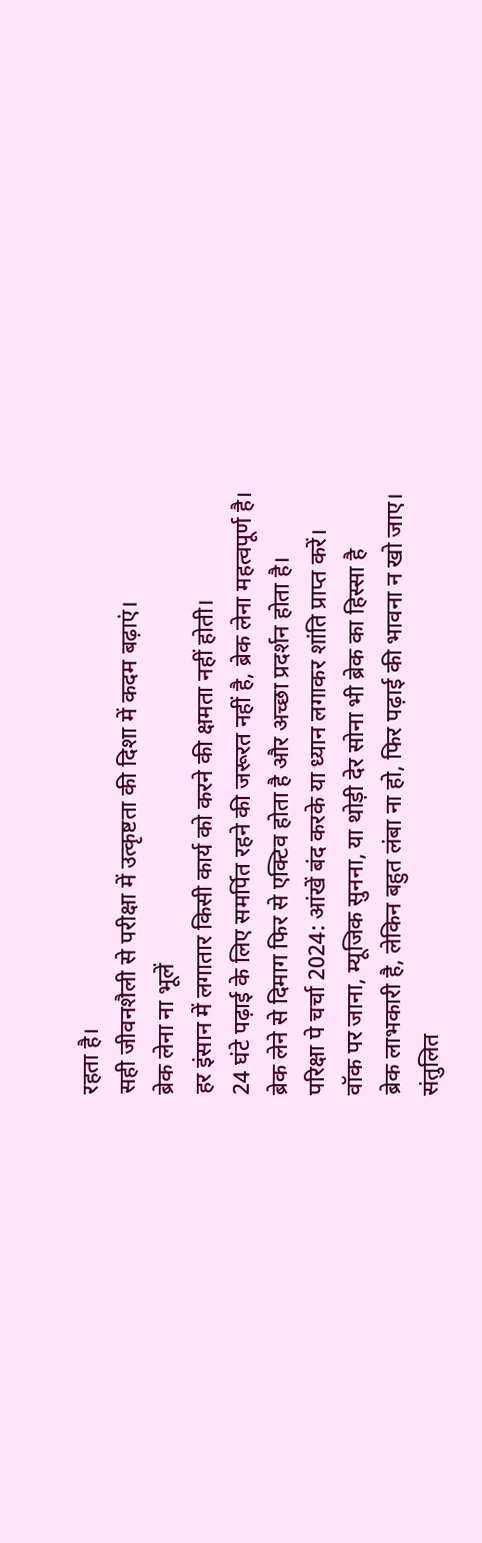रहता है।
सही जीवनशैली से परीक्षा में उत्कृष्टता की दिशा में कदम बढ़ाएं।
ब्रेक लेना ना भूलें
हर इंसान में लगातार किसी कार्य को करने की क्षमता नहीं होती।
24 घंटे पढ़ाई के लिए समर्पित रहने की जरूरत नहीं है, ब्रेक लेना महत्वपूर्ण है।
ब्रेक लेने से दिमाग फिर से एक्टिव होता है और अच्छा प्रदर्शन होता है।
परिक्षा पे चर्चा 2024: आंखें बंद करके या ध्यान लगाकर शांति प्राप्त करें।
वॉक पर जाना, म्यूजिक सुनना, या थोड़ी देर सोना भी ब्रेक का हिस्सा है
ब्रेक लाभकारी है, लेकिन बहुत लंबा ना हो, फिर पढ़ाई की भावना न खो जाए।
संतुलित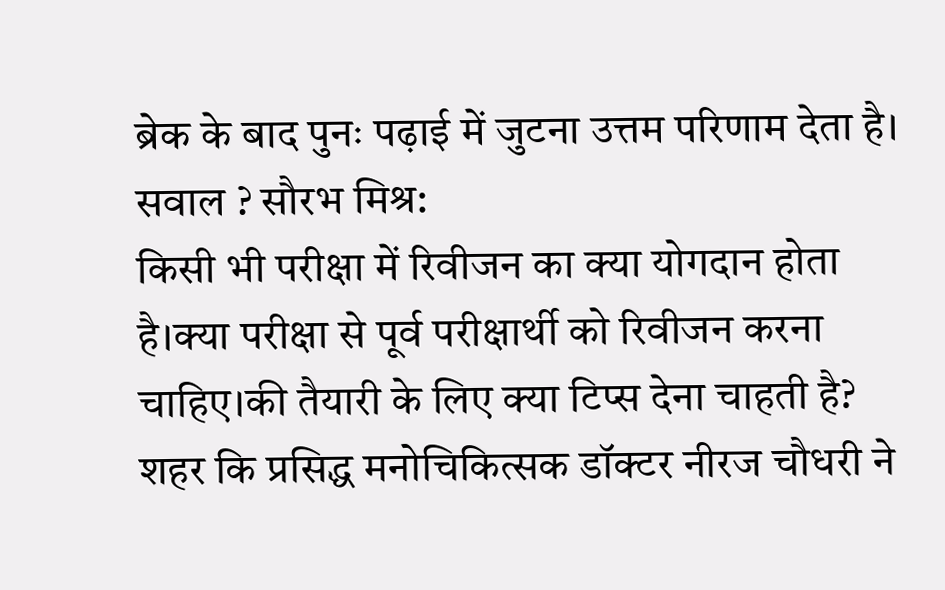ब्रेक के बाद पुनः पढ़ाई में जुटना उत्तम परिणाम देता है।
सवाल ? सौरभ मिश्र:
किसी भी परीक्षा में रिवीजन का क्या योगदान होता है।क्या परीक्षा से पूर्व परीक्षार्थी को रिवीजन करना चाहिए।की तैयारी के लिए क्या टिप्स देना चाहती है?
शहर कि प्रसिद्ध मनोचिकित्सक डॉक्टर नीरज चौधरी ने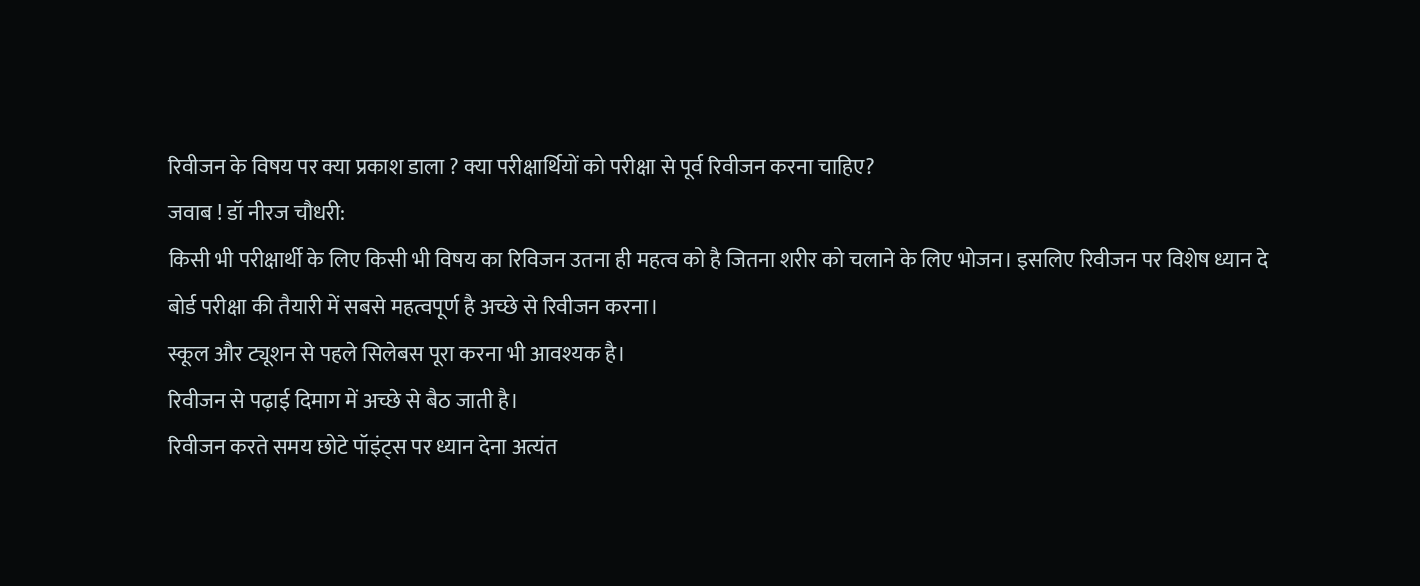रिवीजन के विषय पर क्या प्रकाश डाला ? क्या परीक्षार्थियों को परीक्षा से पूर्व रिवीजन करना चाहिए?
जवाब ! डॉ नीरज चौधरी:
किसी भी परीक्षार्थी के लिए किसी भी विषय का रिविजन उतना ही महत्व को है जितना शरीर को चलाने के लिए भोजन। इसलिए रिवीजन पर विशेष ध्यान दे
बोर्ड परीक्षा की तैयारी में सबसे महत्वपूर्ण है अच्छे से रिवीजन करना।
स्कूल और ट्यूशन से पहले सिलेबस पूरा करना भी आवश्यक है।
रिवीजन से पढ़ाई दिमाग में अच्छे से बैठ जाती है।
रिवीजन करते समय छोटे पॉइंट्स पर ध्यान देना अत्यंत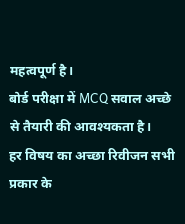महत्वपूर्ण है।
बोर्ड परीक्षा में MCQ सवाल अच्छे से तैयारी की आवश्यकता है।
हर विषय का अच्छा रिवीजन सभी प्रकार के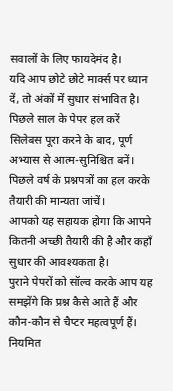सवालों के लिए फायदेमंद है।
यदि आप छोटे छोटे मार्क्स पर ध्यान दें, तो अंकों में सुधार संभावित है। पिछले साल के पेपर हल करें
सिलेबस पूरा करने के बाद, पूर्ण अभ्यास से आत्म-सुनिश्चित बनें।
पिछले वर्ष के प्रश्नपत्रों का हल करके तैयारी की मान्यता जांचें।
आपको यह सहायक होगा कि आपने कितनी अच्छी तैयारी की है और कहाँ सुधार की आवश्यकता है।
पुराने पेपरों को सॉल्व करके आप यह समझेंगे कि प्रश्न कैसे आते हैं और कौन-कौन से चैप्टर महत्वपूर्ण हैं।
नियमित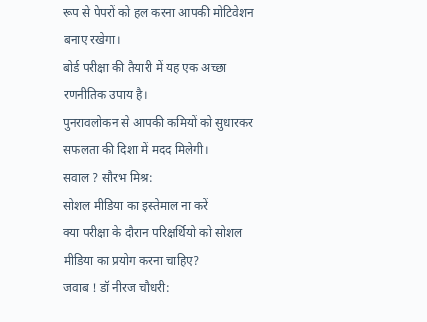रूप से पेपरों को हल करना आपकी मोटिवेशन बनाए रखेगा।
बोर्ड परीक्षा की तैयारी में यह एक अच्छा रणनीतिक उपाय है।
पुनरावलोकन से आपकी कमियों को सुधारकर सफलता की दिशा में मदद मिलेगी।
सवाल ? सौरभ मिश्र:
सोशल मीडिया का इस्तेमाल ना करें
क्या परीक्षा के दौरान परिक्षर्थियो को सोशल मीडिया का प्रयोग करना चाहिए?
जवाब ! डॉ नीरज चौधरी: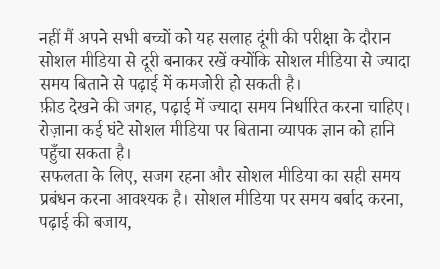नहीं मैं अपने सभी बच्चों को यह सलाह दूंगी की परीक्षा के दौरान सोशल मीडिया से दूरी बनाकर रखें क्योंकि सोशल मीडिया से ज्यादा समय बिताने से पढ़ाई में कमजोरी हो सकती है।
फ़ीड देखने की जगह, पढ़ाई में ज्यादा समय निर्धारित करना चाहिए।
रोज़ाना कई घंटे सोशल मीडिया पर बिताना व्यापक ज्ञान को हानि पहुँचा सकता है।
सफलता के लिए, सजग रहना और सोशल मीडिया का सही समय प्रबंधन करना आवश्यक है। सोशल मीडिया पर समय बर्बाद करना, पढ़ाई की बजाय,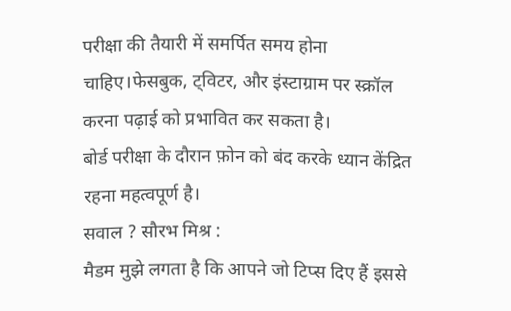परीक्षा की तैयारी में समर्पित समय होना चाहिए।फेसबुक, ट्विटर, और इंस्टाग्राम पर स्क्रॉल करना पढ़ाई को प्रभावित कर सकता है।
बोर्ड परीक्षा के दौरान फ़ोन को बंद करके ध्यान केंद्रित रहना महत्वपूर्ण है।
सवाल ? सौरभ मिश्र :
मैडम मुझे लगता है कि आपने जो टिप्स दिए हैं इससे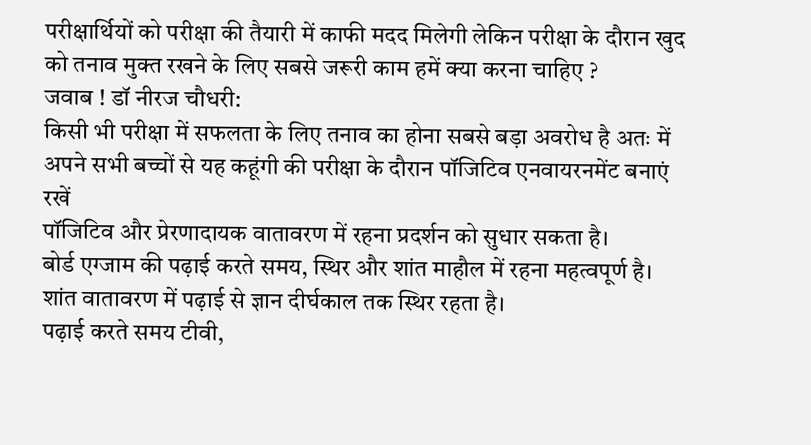परीक्षार्थियों को परीक्षा की तैयारी में काफी मदद मिलेगी लेकिन परीक्षा के दौरान खुद को तनाव मुक्त रखने के लिए सबसे जरूरी काम हमें क्या करना चाहिए ?
जवाब ! डॉ नीरज चौधरी:
किसी भी परीक्षा में सफलता के लिए तनाव का होना सबसे बड़ा अवरोध है अतः में अपने सभी बच्चों से यह कहूंगी की परीक्षा के दौरान पॉजिटिव एनवायरनमेंट बनाएं रखें
पॉजिटिव और प्रेरणादायक वातावरण में रहना प्रदर्शन को सुधार सकता है।
बोर्ड एग्जाम की पढ़ाई करते समय, स्थिर और शांत माहौल में रहना महत्वपूर्ण है।
शांत वातावरण में पढ़ाई से ज्ञान दीर्घकाल तक स्थिर रहता है।
पढ़ाई करते समय टीवी,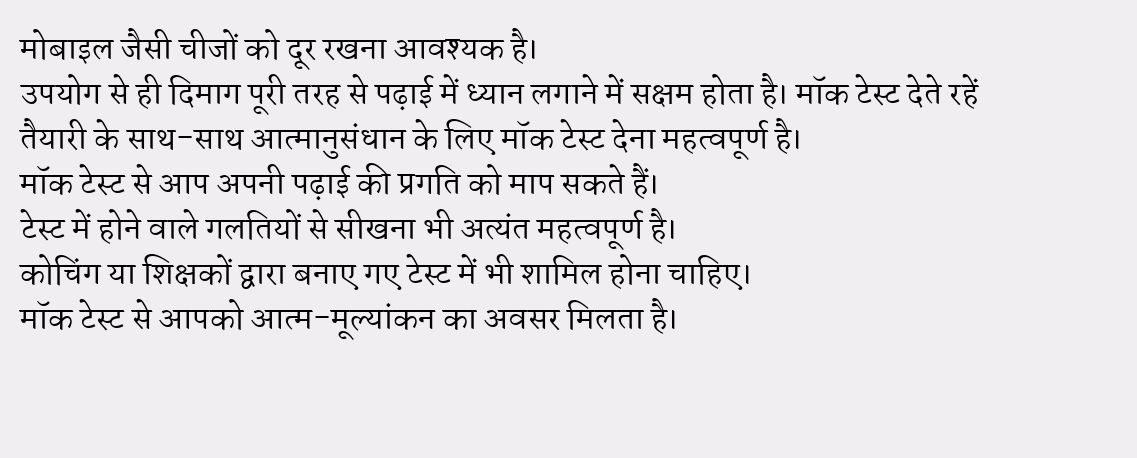मोबाइल जैसी चीजों को दूर रखना आवश्यक है।
उपयोग से ही दिमाग पूरी तरह से पढ़ाई में ध्यान लगाने में सक्षम होता है। मॉक टेस्ट देते रहें
तैयारी के साथ-साथ आत्मानुसंधान के लिए मॉक टेस्ट देना महत्वपूर्ण है।
मॉक टेस्ट से आप अपनी पढ़ाई की प्रगति को माप सकते हैं।
टेस्ट में होने वाले गलतियों से सीखना भी अत्यंत महत्वपूर्ण है।
कोचिंग या शिक्षकों द्वारा बनाए गए टेस्ट में भी शामिल होना चाहिए।
मॉक टेस्ट से आपको आत्म-मूल्यांकन का अवसर मिलता है।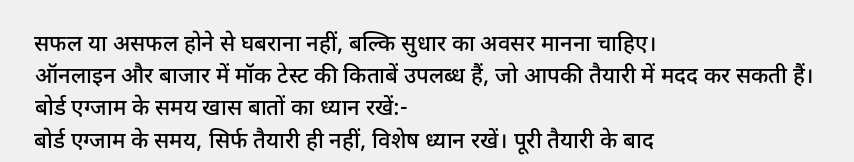सफल या असफल होने से घबराना नहीं, बल्कि सुधार का अवसर मानना चाहिए।
ऑनलाइन और बाजार में मॉक टेस्ट की किताबें उपलब्ध हैं, जो आपकी तैयारी में मदद कर सकती हैं।
बोर्ड एग्जाम के समय खास बातों का ध्यान रखें:-
बोर्ड एग्जाम के समय, सिर्फ तैयारी ही नहीं, विशेष ध्यान रखें। पूरी तैयारी के बाद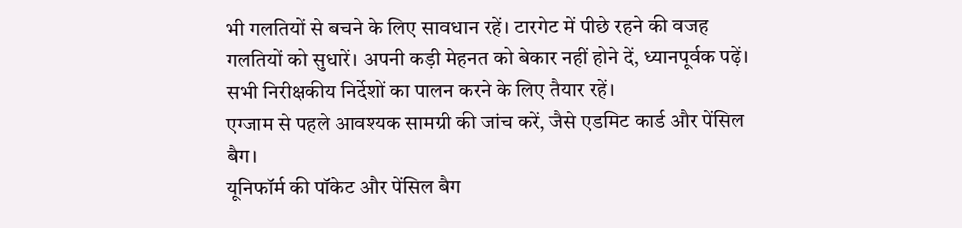भी गलतियों से बचने के लिए सावधान रहें। टारगेट में पीछे रहने की वजह गलतियों को सुधारें। अपनी कड़ी मेहनत को बेकार नहीं होने दें, ध्यानपूर्वक पढ़ें। सभी निरीक्षकीय निर्देशों का पालन करने के लिए तैयार रहें।
एग्जाम से पहले आवश्यक सामग्री की जांच करें, जैसे एडमिट कार्ड और पेंसिल बैग।
यूनिफॉर्म की पॉकेट और पेंसिल बैग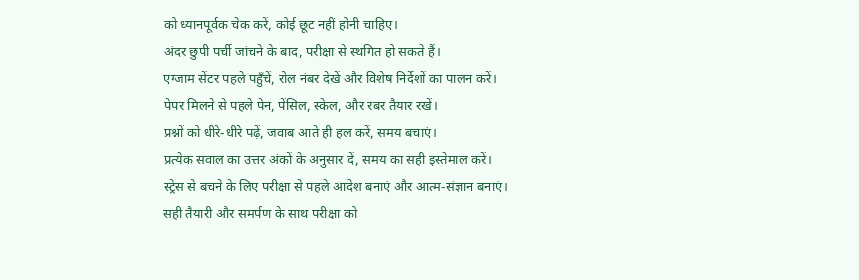को ध्यानपूर्वक चेक करें, कोई छूट नहीं होनी चाहिए।
अंदर छुपी पर्ची जांचने के बाद, परीक्षा से स्थगित हो सकते हैं।
एग्जाम सेंटर पहले पहुँचें, रोल नंबर देखें और विशेष निर्देशों का पालन करें।
पेपर मिलने से पहले पेन, पेंसिल, स्केल, और रबर तैयार रखें।
प्रश्नों को धीरे-धीरे पढ़ें, जवाब आते ही हल करें, समय बचाएं।
प्रत्येक सवाल का उत्तर अंकों के अनुसार दें, समय का सही इस्तेमाल करें।
स्ट्रेस से बचने के लिए परीक्षा से पहले आदेश बनाएं और आत्म-संज्ञान बनाएं।
सही तैयारी और समर्पण के साथ परीक्षा को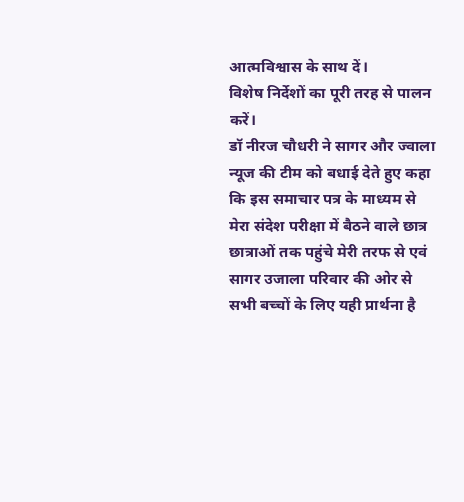आत्मविश्वास के साथ दें।
विशेष निर्देशों का पूरी तरह से पालन करें।
डॉ नीरज चौधरी ने सागर और ज्वाला न्यूज की टीम को बधाई देते हुए कहा कि इस समाचार पत्र के माध्यम से मेरा संदेश परीक्षा में बैठने वाले छात्र छात्राओं तक पहुंचे मेरी तरफ से एवं सागर उजाला परिवार की ओर से सभी बच्चों के लिए यही प्रार्थना है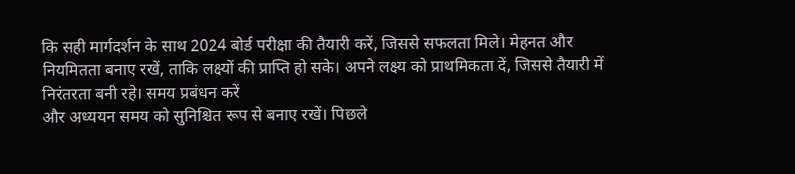कि सही मार्गदर्शन के साथ 2024 बोर्ड परीक्षा की तैयारी करें, जिससे सफलता मिले। मेहनत और नियमितता बनाए रखें, ताकि लक्ष्यों की प्राप्ति हो सके। अपने लक्ष्य को प्राथमिकता दें, जिससे तैयारी में निरंतरता बनी रहे। समय प्रबंधन करें
और अध्ययन समय को सुनिश्चित रूप से बनाए रखें। पिछले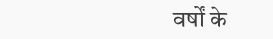वर्षों के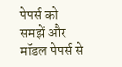पेपर्स को समझें और मॉडल पेपर्स से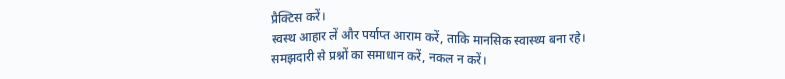प्रैक्टिस करें।
स्वस्थ आहार लें और पर्याप्त आराम करें, ताकि मानसिक स्वास्थ्य बना रहे। समझदारी से प्रश्नों का समाधान करें, नकल न करें।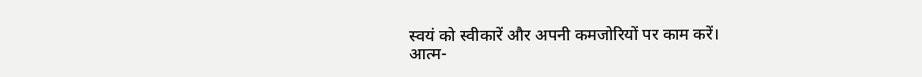स्वयं को स्वीकारें और अपनी कमजोरियों पर काम करें।
आत्म-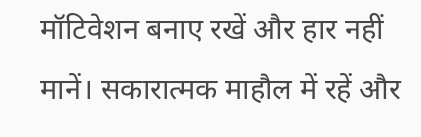मॉटिवेशन बनाए रखें और हार नहीं मानें। सकारात्मक माहौल में रहें और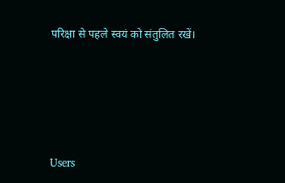परिक्षा से पहले स्वयं को संतुलित रखें।





Users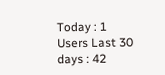Today : 1
Users Last 30 days : 42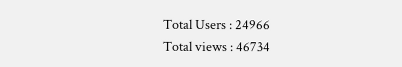Total Users : 24966
Total views : 46734